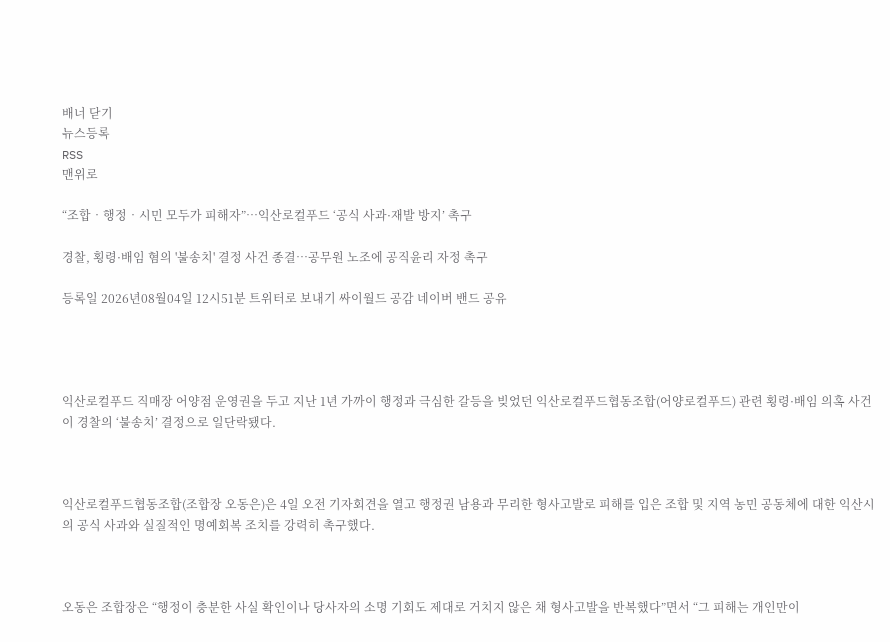배너 닫기
뉴스등록
RSS
맨위로

“조합‧행정‧시민 모두가 피해자”…익산로컬푸드 ‘공식 사과·재발 방지’ 촉구

경찰, 횡령·배임 혐의 '불송치' 결정 사건 종결…공무원 노조에 공직윤리 자정 촉구

등록일 2026년08월04일 12시51분 트위터로 보내기 싸이월드 공감 네이버 밴드 공유




익산로컬푸드 직매장 어양점 운영권을 두고 지난 1년 가까이 행정과 극심한 갈등을 빚었던 익산로컬푸드협동조합(어양로컬푸드) 관련 횡령·배임 의혹 사건이 경찰의 ‘불송치’ 결정으로 일단락됐다.



익산로컬푸드협동조합(조합장 오동은)은 4일 오전 기자회견을 열고 행정권 남용과 무리한 형사고발로 피해를 입은 조합 및 지역 농민 공동체에 대한 익산시의 공식 사과와 실질적인 명예회복 조치를 강력히 촉구했다.



오동은 조합장은 “행정이 충분한 사실 확인이나 당사자의 소명 기회도 제대로 거치지 않은 채 형사고발을 반복했다”면서 “그 피해는 개인만이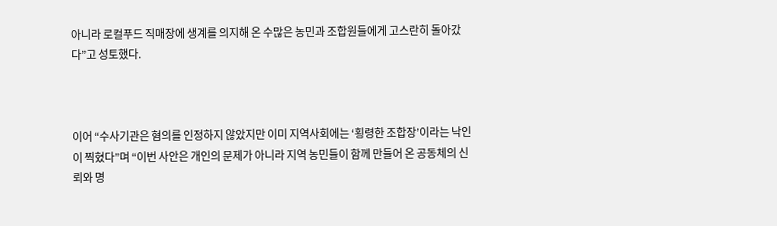아니라 로컬푸드 직매장에 생계를 의지해 온 수많은 농민과 조합원들에게 고스란히 돌아갔다”고 성토했다.



이어 “수사기관은 혐의를 인정하지 않았지만 이미 지역사회에는 ‘횡령한 조합장’이라는 낙인이 찍혔다”며 “이번 사안은 개인의 문제가 아니라 지역 농민들이 함께 만들어 온 공동체의 신뢰와 명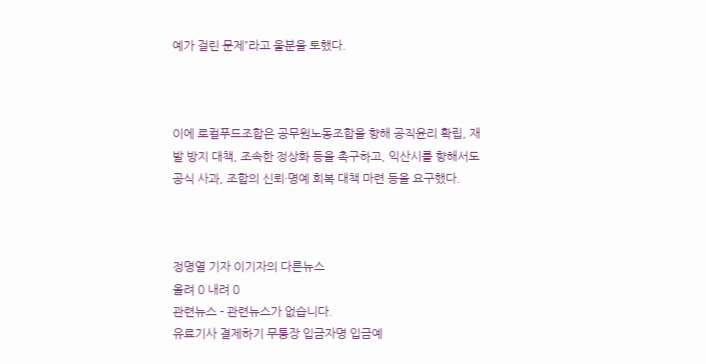예가 걸린 문제”라고 울분을 토했다.



이에 로컬푸드조합은 공무원노동조합을 향해 공직윤리 확립, 재발 방지 대책, 조속한 정상화 등을 촉구하고, 익산시를 향해서도 공식 사과, 조합의 신뢰·명예 회복 대책 마련 등을 요구했다.



정명열 기자 이기자의 다른뉴스
올려 0 내려 0
관련뉴스 - 관련뉴스가 없습니다.
유료기사 결제하기 무통장 입금자명 입금예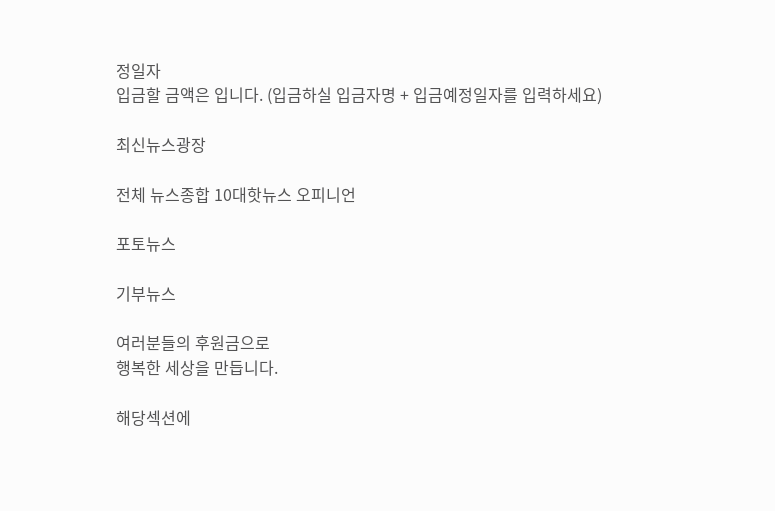정일자
입금할 금액은 입니다. (입금하실 입금자명 + 입금예정일자를 입력하세요)

최신뉴스광장

전체 뉴스종합 10대핫뉴스 오피니언

포토뉴스

기부뉴스

여러분들의 후원금으로
행복한 세상을 만듭니다.

해당섹션에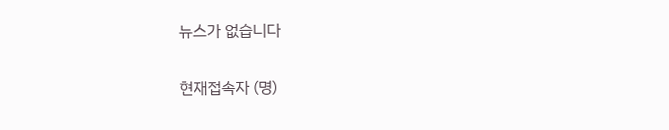뉴스가 없습니다

현재접속자 (명)